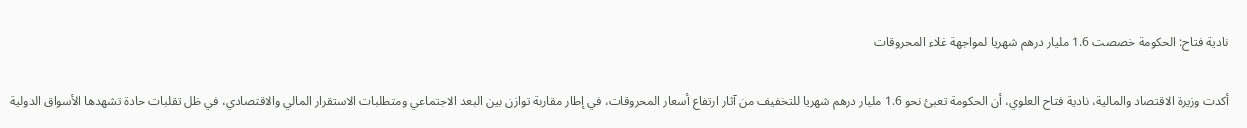نادية فتاح: الحكومة خصصت 1.6 مليار درهم شهريا لمواجهة غلاء المحروقات

أكدت وزيرة الاقتصاد والمالية، نادية فتاح العلوي، أن الحكومة تعبئ نحو 1.6 مليار درهم شهريا للتخفيف من آثار ارتفاع أسعار المحروقات، في إطار مقاربة توازن بين البعد الاجتماعي ومتطلبات الاستقرار المالي والاقتصادي، في ظل تقلبات حادة تشهدها الأسواق الدولية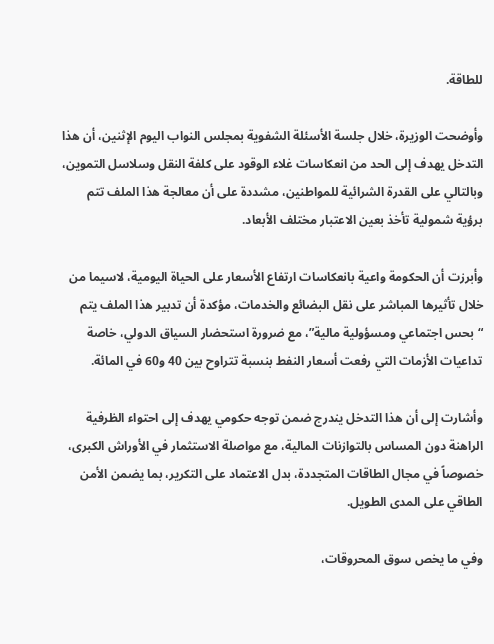للطاقة.

وأوضحت الوزيرة، خلال جلسة الأسئلة الشفوية بمجلس النواب اليوم الإثنين، أن هذا التدخل يهدف إلى الحد من انعكاسات غلاء الوقود على كلفة النقل وسلاسل التموين، وبالتالي على القدرة الشرائية للمواطنين، مشددة على أن معالجة هذا الملف تتم برؤية شمولية تأخذ بعين الاعتبار مختلف الأبعاد.

وأبرزت أن الحكومة واعية بانعكاسات ارتفاع الأسعار على الحياة اليومية، لاسيما من خلال تأثيرها المباشر على نقل البضائع والخدمات، مؤكدة أن تدبير هذا الملف يتم “بحس اجتماعي ومسؤولية مالية”، مع ضرورة استحضار السياق الدولي، خاصة تداعيات الأزمات التي رفعت أسعار النفط بنسبة تتراوح بين 40 و60 في المائة.

وأشارت إلى أن هذا التدخل يندرج ضمن توجه حكومي يهدف إلى احتواء الظرفية الراهنة دون المساس بالتوازنات المالية، مع مواصلة الاستثمار في الأوراش الكبرى، خصوصاً في مجال الطاقات المتجددة، بدل الاعتماد على التكرير، بما يضمن الأمن الطاقي على المدى الطويل.

وفي ما يخص سوق المحروقات،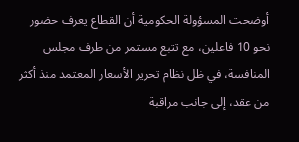أوضحت المسؤولة الحكومية أن القطاع يعرف حضور نحو 10 فاعلين، مع تتبع مستمر من طرف مجلس المنافسة، في ظل نظام تحرير الأسعار المعتمد منذ أكثر من عقد، إلى جانب مراقبة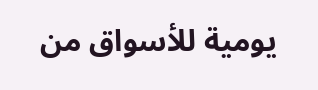يومية للأسواق من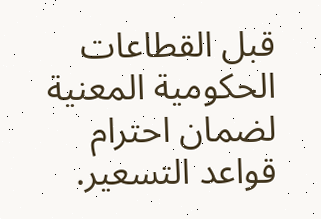قبل القطاعات الحكومية المعنية لضمان احترام قواعد التسعير.